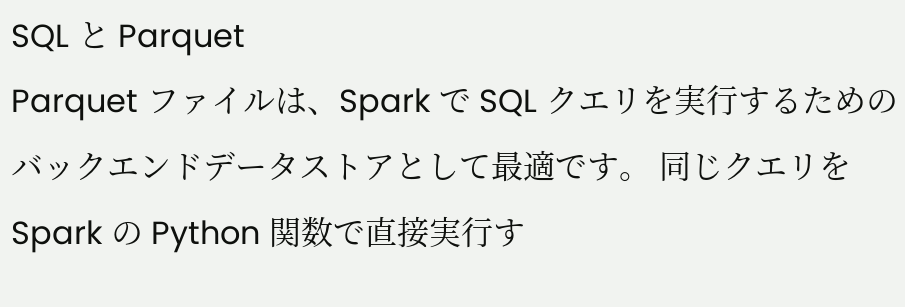SQL と Parquet
Parquet ファイルは、Spark で SQL クエリを実行するためのバックエンドデータストアとして最適です。 同じクエリを Spark の Python 関数で直接実行す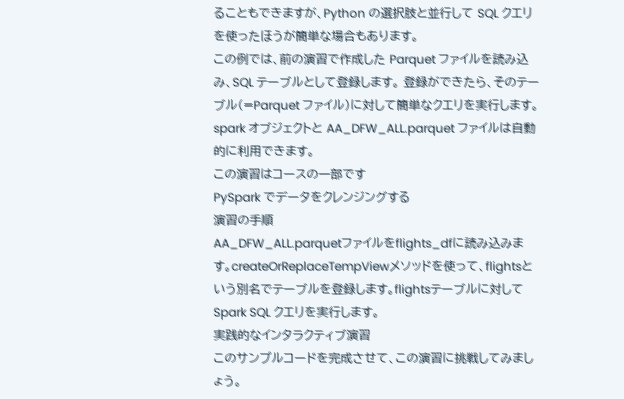ることもできますが、Python の選択肢と並行して SQL クエリを使ったほうが簡単な場合もあります。
この例では、前の演習で作成した Parquet ファイルを読み込み、SQL テーブルとして登録します。 登録ができたら、そのテーブル(=Parquet ファイル)に対して簡単なクエリを実行します。
spark オブジェクトと AA_DFW_ALL.parquet ファイルは自動的に利用できます。
この演習はコースの一部です
PySpark でデータをクレンジングする
演習の手順
AA_DFW_ALL.parquetファイルをflights_dfに読み込みます。createOrReplaceTempViewメソッドを使って、flightsという別名でテーブルを登録します。flightsテーブルに対して Spark SQL クエリを実行します。
実践的なインタラクティブ演習
このサンプルコードを完成させて、この演習に挑戦してみましょう。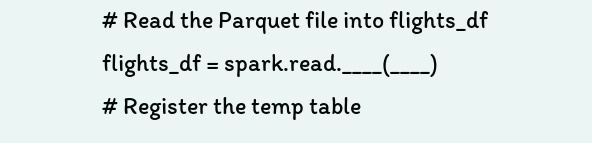# Read the Parquet file into flights_df
flights_df = spark.read.____(____)
# Register the temp table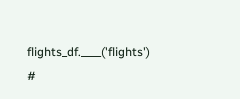flights_df.____('flights')
#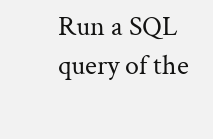Run a SQL query of the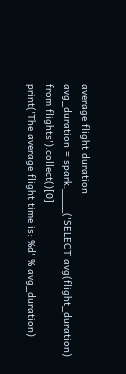average flight duration
avg_duration = spark.____('SELECT avg(flight_duration) from flights').collect()[0]
print('The average flight time is: %d' % avg_duration)